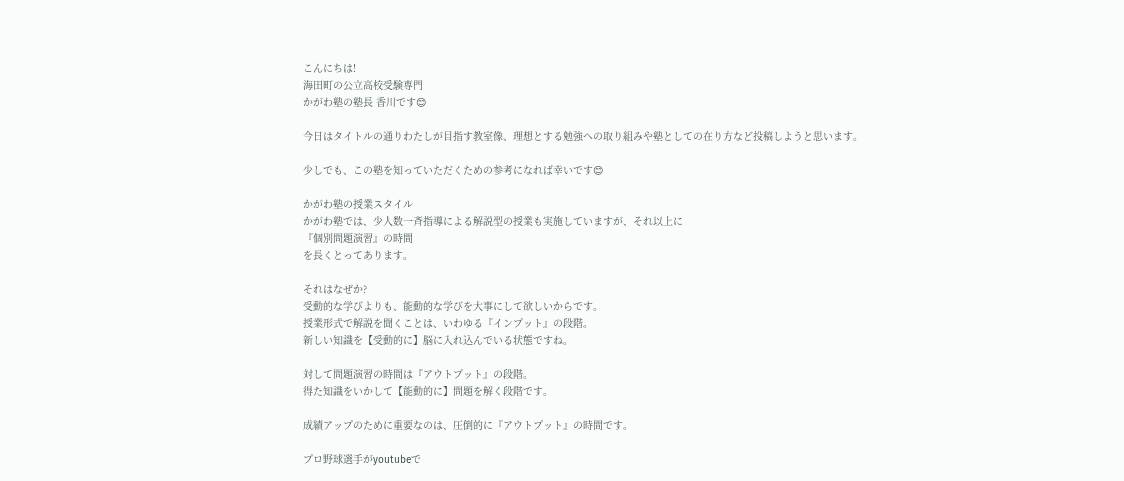こんにちは!
海田町の公立高校受験専門
かがわ塾の塾長 香川です😊

今日はタイトルの通りわたしが目指す教室像、理想とする勉強への取り組みや塾としての在り方など投稿しようと思います。

少しでも、この塾を知っていただくための参考になれば幸いです😊

かがわ塾の授業スタイル
かがわ塾では、少人数一斉指導による解説型の授業も実施していますが、それ以上に
『個別問題演習』の時間
を長くとってあります。

それはなぜか?
受動的な学びよりも、能動的な学びを大事にして欲しいからです。
授業形式で解説を聞くことは、いわゆる『インプット』の段階。
新しい知識を【受動的に】脳に入れ込んでいる状態ですね。

対して問題演習の時間は『アウトプット』の段階。
得た知識をいかして【能動的に】問題を解く段階です。

成績アップのために重要なのは、圧倒的に『アウトプット』の時間です。

プロ野球選手がyoutubeで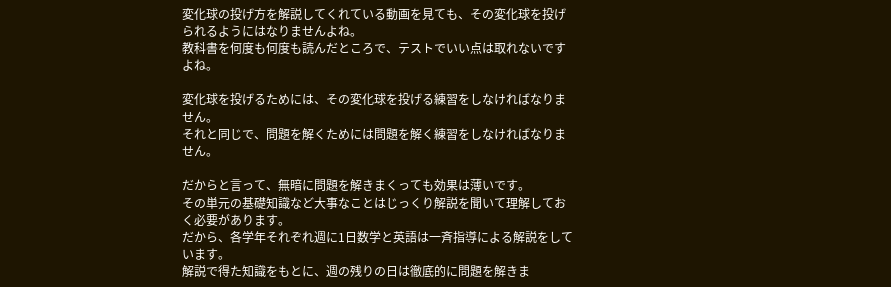変化球の投げ方を解説してくれている動画を見ても、その変化球を投げられるようにはなりませんよね。
教科書を何度も何度も読んだところで、テストでいい点は取れないですよね。

変化球を投げるためには、その変化球を投げる練習をしなければなりません。
それと同じで、問題を解くためには問題を解く練習をしなければなりません。

だからと言って、無暗に問題を解きまくっても効果は薄いです。
その単元の基礎知識など大事なことはじっくり解説を聞いて理解しておく必要があります。
だから、各学年それぞれ週に1日数学と英語は一斉指導による解説をしています。
解説で得た知識をもとに、週の残りの日は徹底的に問題を解きま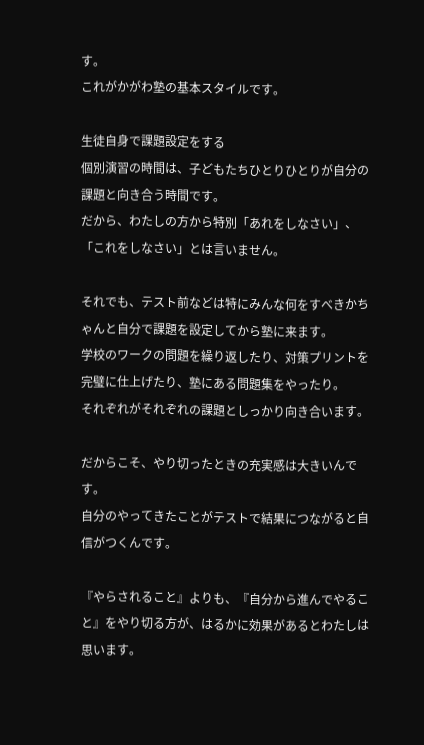す。
これがかがわ塾の基本スタイルです。

生徒自身で課題設定をする
個別演習の時間は、子どもたちひとりひとりが自分の課題と向き合う時間です。
だから、わたしの方から特別「あれをしなさい」、「これをしなさい」とは言いません。

それでも、テスト前などは特にみんな何をすべきかちゃんと自分で課題を設定してから塾に来ます。
学校のワークの問題を繰り返したり、対策プリントを完璧に仕上げたり、塾にある問題集をやったり。
それぞれがそれぞれの課題としっかり向き合います。

だからこそ、やり切ったときの充実感は大きいんです。
自分のやってきたことがテストで結果につながると自信がつくんです。

『やらされること』よりも、『自分から進んでやること』をやり切る方が、はるかに効果があるとわたしは思います。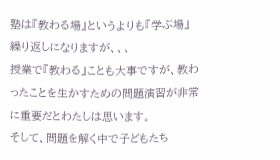塾は『教わる場』というよりも『学ぶ場』
繰り返しになりますが、、、
授業で『教わる』ことも大事ですが、教わったことを生かすための問題演習が非常に重要だとわたしは思います。
そして、問題を解く中で子どもたち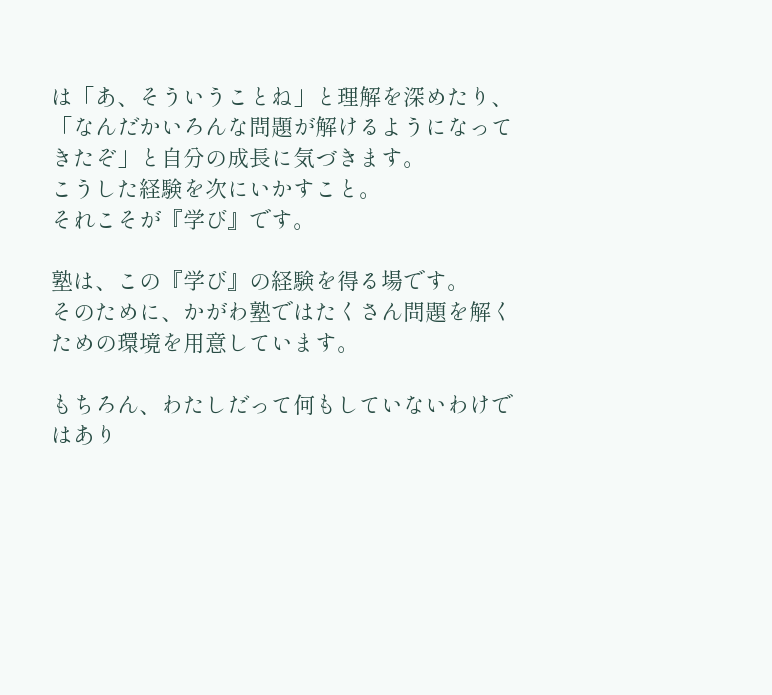は「あ、そういうことね」と理解を深めたり、「なんだかいろんな問題が解けるようになってきたぞ」と自分の成長に気づきます。
こうした経験を次にいかすこと。
それこそが『学び』です。

塾は、この『学び』の経験を得る場です。
そのために、かがわ塾ではたくさん問題を解くための環境を用意しています。

もちろん、わたしだって何もしていないわけではあり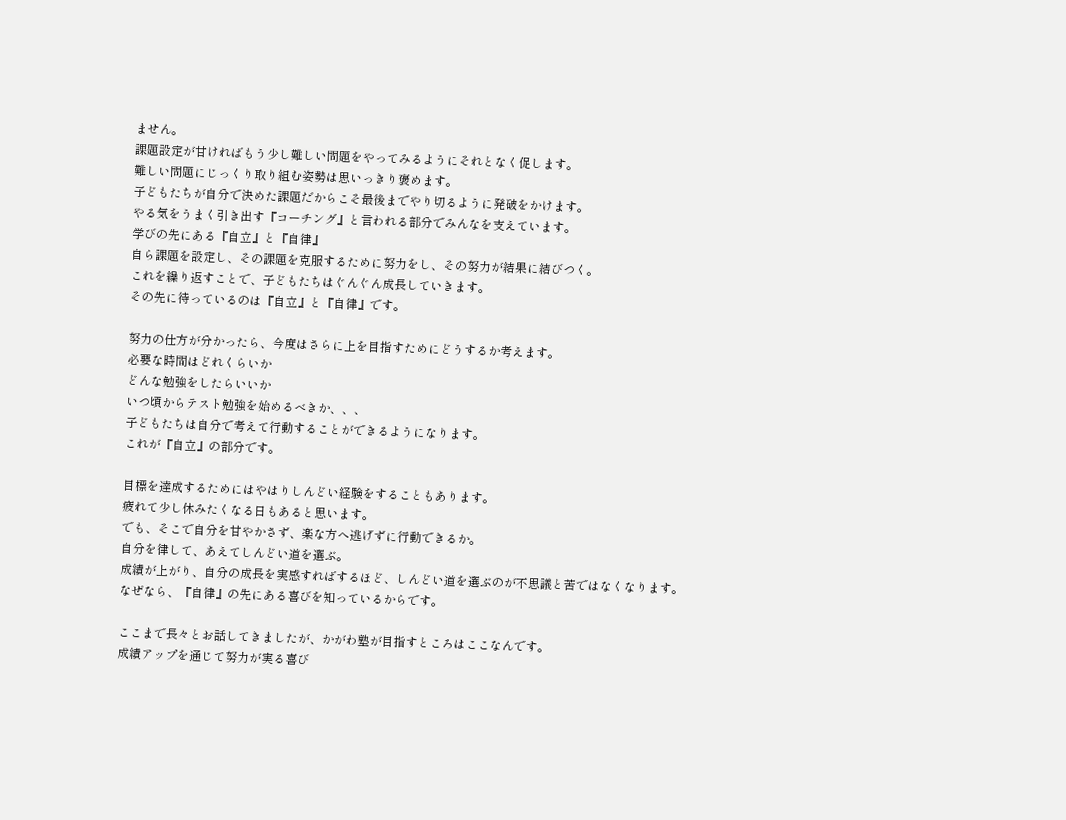ません。
課題設定が甘ければもう少し難しい問題をやってみるようにそれとなく促します。
難しい問題にじっくり取り組む姿勢は思いっきり褒めます。
子どもたちが自分で決めた課題だからこそ最後までやり切るように発破をかけます。
やる気をうまく引き出す『コーチング』と言われる部分でみんなを支えています。
学びの先にある『自立』と『自律』
自ら課題を設定し、その課題を克服するために努力をし、その努力が結果に結びつく。
これを繰り返すことで、子どもたちはぐんぐん成長していきます。
その先に待っているのは『自立』と『自律』です。

努力の仕方が分かったら、今度はさらに上を目指すためにどうするか考えます。
必要な時間はどれくらいか
どんな勉強をしたらいいか
いつ頃からテスト勉強を始めるべきか、、、
子どもたちは自分で考えて行動することができるようになります。
これが『自立』の部分です。

目標を達成するためにはやはりしんどい経験をすることもあります。
疲れて少し休みたくなる日もあると思います。
でも、そこで自分を甘やかさず、楽な方へ逃げずに行動できるか。
自分を律して、あえてしんどい道を選ぶ。
成績が上がり、自分の成長を実感すればするほど、しんどい道を選ぶのが不思議と苦ではなくなります。
なぜなら、『自律』の先にある喜びを知っているからです。

ここまで長々とお話してきましたが、かがわ塾が目指すところはここなんです。
成績アップを通じて努力が実る喜び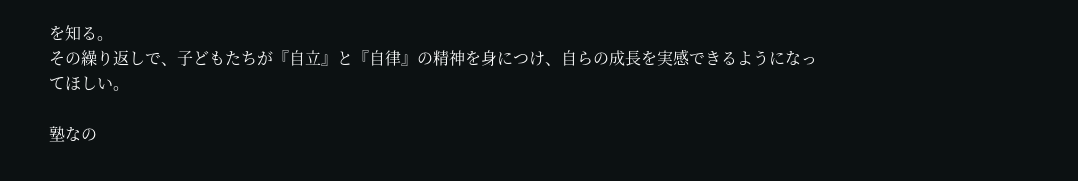を知る。
その繰り返しで、子どもたちが『自立』と『自律』の精神を身につけ、自らの成長を実感できるようになってほしい。

塾なの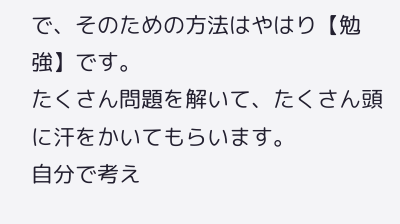で、そのための方法はやはり【勉強】です。
たくさん問題を解いて、たくさん頭に汗をかいてもらいます。
自分で考え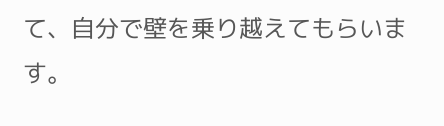て、自分で壁を乗り越えてもらいます。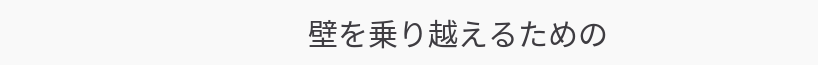壁を乗り越えるための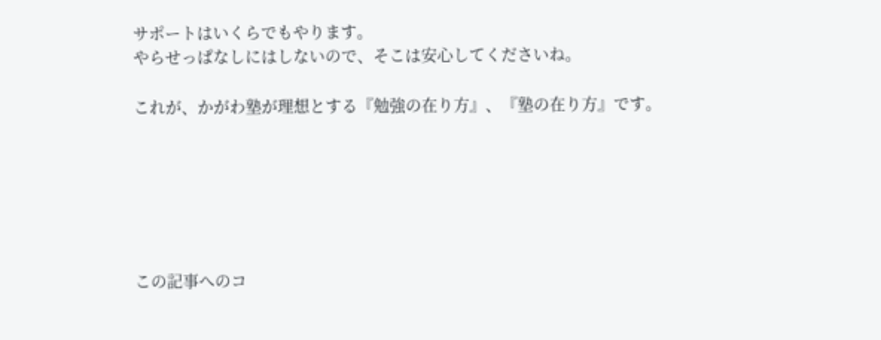サポートはいくらでもやります。
やらせっぱなしにはしないので、そこは安心してくださいね。

これが、かがわ塾が理想とする『勉強の在り方』、『塾の在り方』です。






この記事へのコ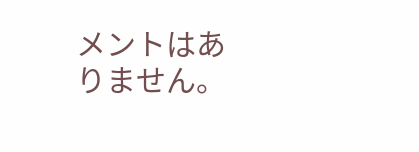メントはありません。